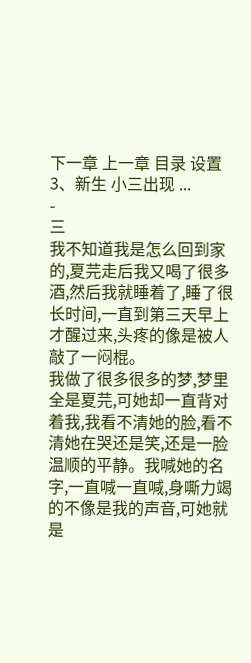下一章 上一章 目录 设置
3、新生 小三出现 ...
-
三
我不知道我是怎么回到家的,夏芫走后我又喝了很多酒,然后我就睡着了,睡了很长时间,一直到第三天早上才醒过来,头疼的像是被人敲了一闷棍。
我做了很多很多的梦,梦里全是夏芫,可她却一直背对着我,我看不清她的脸,看不清她在哭还是笑,还是一脸温顺的平静。我喊她的名字,一直喊一直喊,身嘶力竭的不像是我的声音,可她就是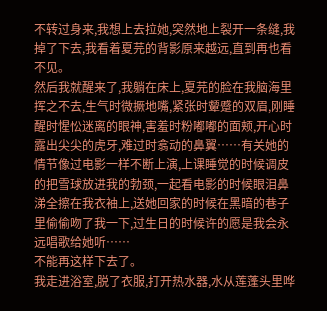不转过身来,我想上去拉她,突然地上裂开一条缝,我掉了下去,我看着夏芫的背影原来越远,直到再也看不见。
然后我就醒来了,我躺在床上,夏芫的脸在我脑海里挥之不去,生气时微撅地嘴,紧张时颦蹙的双眉,刚睡醒时惺忪迷离的眼神,害羞时粉嘟嘟的面颊,开心时露出尖尖的虎牙,难过时翕动的鼻翼……有关她的情节像过电影一样不断上演,上课睡觉的时候调皮的把雪球放进我的勃颈,一起看电影的时候眼泪鼻涕全擦在我衣袖上,送她回家的时候在黑暗的巷子里偷偷吻了我一下,过生日的时候许的愿是我会永远唱歌给她听……
不能再这样下去了。
我走进浴室,脱了衣服,打开热水器,水从莲蓬头里哗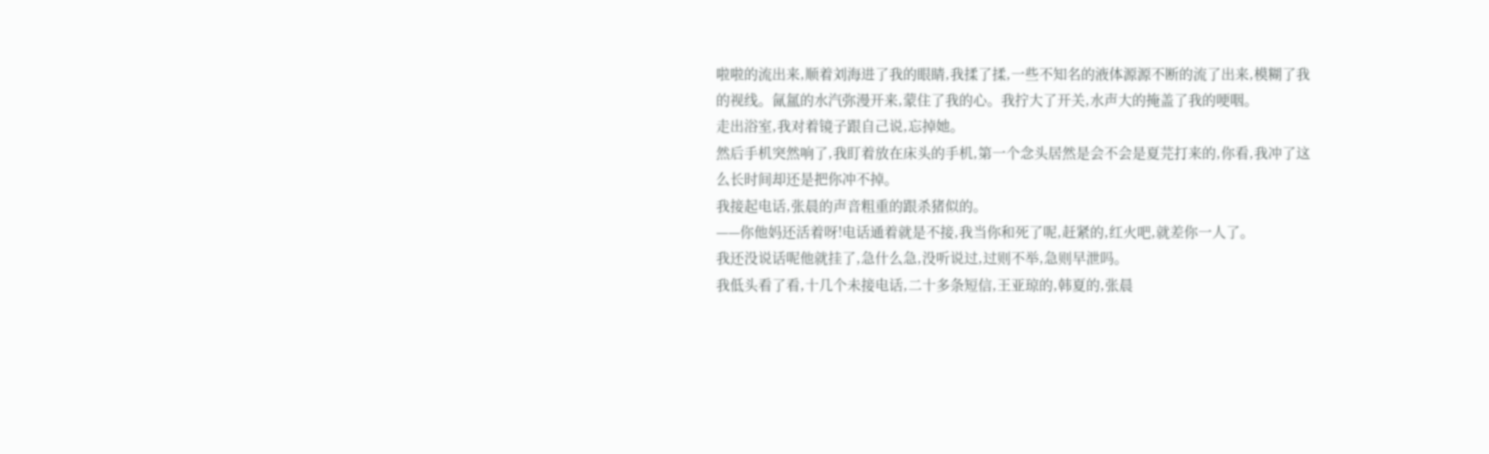啦啦的流出来,顺着刘海进了我的眼睛,我揉了揉,一些不知名的液体源源不断的流了出来,模糊了我的视线。氤氲的水汽弥漫开来,蒙住了我的心。我拧大了开关,水声大的掩盖了我的哽咽。
走出浴室,我对着镜子跟自己说,忘掉她。
然后手机突然响了,我盯着放在床头的手机,第一个念头居然是会不会是夏芫打来的,你看,我冲了这么长时间却还是把你冲不掉。
我接起电话,张晨的声音粗重的跟杀猪似的。
——你他妈还活着呀!电话通着就是不接,我当你和死了呢,赶紧的,红火吧,就差你一人了。
我还没说话呢他就挂了,急什么急,没听说过,过则不举,急则早泄吗。
我低头看了看,十几个未接电话,二十多条短信,王亚琼的,韩夏的,张晨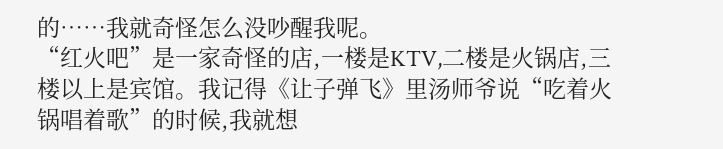的……我就奇怪怎么没吵醒我呢。
“红火吧”是一家奇怪的店,一楼是KTV,二楼是火锅店,三楼以上是宾馆。我记得《让子弹飞》里汤师爷说“吃着火锅唱着歌”的时候,我就想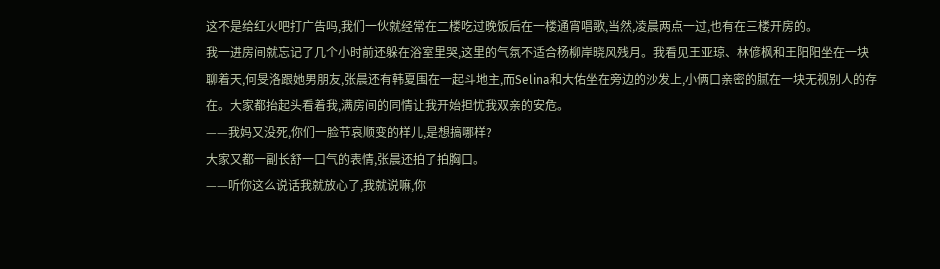这不是给红火吧打广告吗,我们一伙就经常在二楼吃过晚饭后在一楼通宵唱歌,当然,凌晨两点一过,也有在三楼开房的。
我一进房间就忘记了几个小时前还躲在浴室里哭,这里的气氛不适合杨柳岸晓风残月。我看见王亚琼、林偐枫和王阳阳坐在一块聊着天,何旻洛跟她男朋友,张晨还有韩夏围在一起斗地主,而Selina和大佑坐在旁边的沙发上,小俩口亲密的腻在一块无视别人的存在。大家都抬起头看着我,满房间的同情让我开始担忧我双亲的安危。
——我妈又没死,你们一脸节哀顺变的样儿,是想搞哪样?
大家又都一副长舒一口气的表情,张晨还拍了拍胸口。
——听你这么说话我就放心了,我就说嘛,你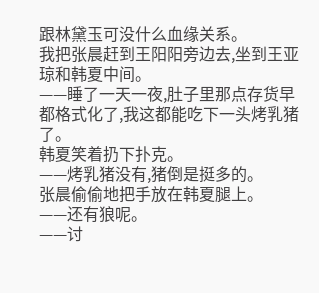跟林黛玉可没什么血缘关系。
我把张晨赶到王阳阳旁边去,坐到王亚琼和韩夏中间。
——睡了一天一夜,肚子里那点存货早都格式化了,我这都能吃下一头烤乳猪了。
韩夏笑着扔下扑克。
——烤乳猪没有,猪倒是挺多的。
张晨偷偷地把手放在韩夏腿上。
——还有狼呢。
——讨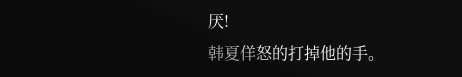厌!
韩夏佯怒的打掉他的手。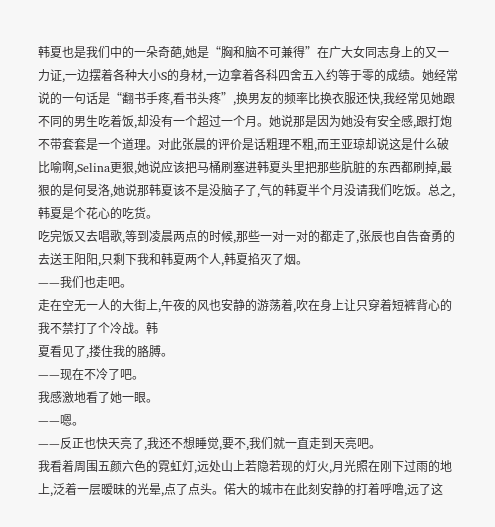韩夏也是我们中的一朵奇葩,她是“胸和脑不可兼得”在广大女同志身上的又一力证,一边摆着各种大小S的身材,一边拿着各科四舍五入约等于零的成绩。她经常说的一句话是“翻书手疼,看书头疼”,换男友的频率比换衣服还快,我经常见她跟不同的男生吃着饭,却没有一个超过一个月。她说那是因为她没有安全感,跟打炮不带套套是一个道理。对此张晨的评价是话粗理不粗,而王亚琼却说这是什么破比喻啊,Selina更狠,她说应该把马桶刷塞进韩夏头里把那些肮脏的东西都刷掉,最狠的是何旻洛,她说那韩夏该不是没脑子了,气的韩夏半个月没请我们吃饭。总之,韩夏是个花心的吃货。
吃完饭又去唱歌,等到凌晨两点的时候,那些一对一对的都走了,张辰也自告奋勇的去送王阳阳,只剩下我和韩夏两个人,韩夏掐灭了烟。
——我们也走吧。
走在空无一人的大街上,午夜的风也安静的游荡着,吹在身上让只穿着短裤背心的我不禁打了个冷战。韩
夏看见了,搂住我的胳膊。
——现在不冷了吧。
我感激地看了她一眼。
——嗯。
——反正也快天亮了,我还不想睡觉,要不,我们就一直走到天亮吧。
我看着周围五颜六色的霓虹灯,远处山上若隐若现的灯火,月光照在刚下过雨的地上,泛着一层暧昧的光晕,点了点头。偌大的城市在此刻安静的打着呼噜,远了这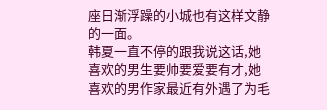座日渐浮躁的小城也有这样文静的一面。
韩夏一直不停的跟我说这话,她喜欢的男生要帅要爱要有才,她喜欢的男作家最近有外遇了为毛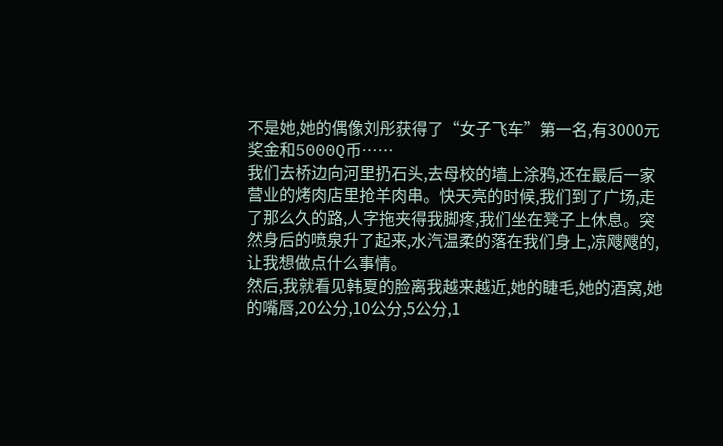不是她,她的偶像刘彤获得了“女子飞车”第一名,有3000元奖金和5000Q币……
我们去桥边向河里扔石头,去母校的墙上涂鸦,还在最后一家营业的烤肉店里抢羊肉串。快天亮的时候,我们到了广场,走了那么久的路,人字拖夹得我脚疼,我们坐在凳子上休息。突然身后的喷泉升了起来,水汽温柔的落在我们身上,凉飕飕的,让我想做点什么事情。
然后,我就看见韩夏的脸离我越来越近,她的睫毛,她的酒窝,她的嘴唇,20公分,10公分,5公分,1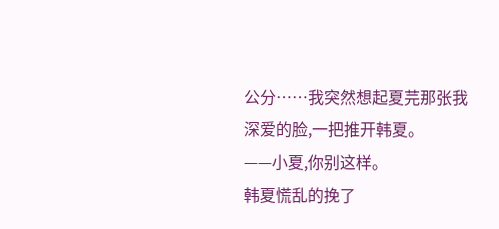公分……我突然想起夏芫那张我深爱的脸,一把推开韩夏。
——小夏,你别这样。
韩夏慌乱的挽了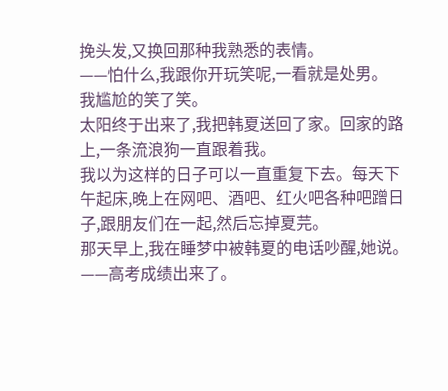挽头发,又换回那种我熟悉的表情。
——怕什么,我跟你开玩笑呢,一看就是处男。
我尴尬的笑了笑。
太阳终于出来了,我把韩夏送回了家。回家的路上,一条流浪狗一直跟着我。
我以为这样的日子可以一直重复下去。每天下午起床,晚上在网吧、酒吧、红火吧各种吧蹭日子,跟朋友们在一起,然后忘掉夏芫。
那天早上,我在睡梦中被韩夏的电话吵醒,她说。
——高考成绩出来了。